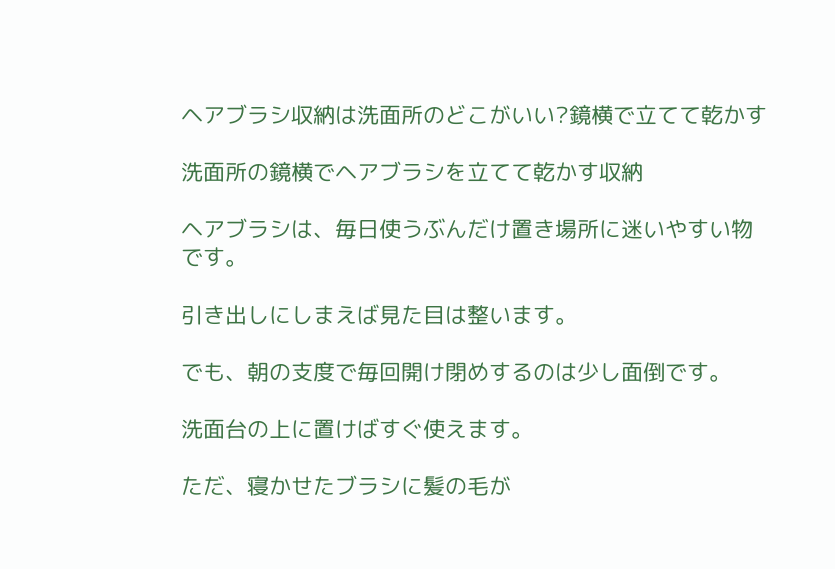ヘアブラシ収納は洗面所のどこがいい?鏡横で立てて乾かす

洗面所の鏡横でヘアブラシを立てて乾かす収納

ヘアブラシは、毎日使うぶんだけ置き場所に迷いやすい物です。

引き出しにしまえば見た目は整います。

でも、朝の支度で毎回開け閉めするのは少し面倒です。

洗面台の上に置けばすぐ使えます。

ただ、寝かせたブラシに髪の毛が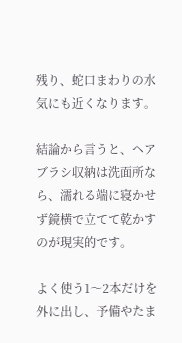残り、蛇口まわりの水気にも近くなります。

結論から言うと、ヘアブラシ収納は洗面所なら、濡れる端に寝かせず鏡横で立てて乾かすのが現実的です。

よく使う1〜2本だけを外に出し、予備やたま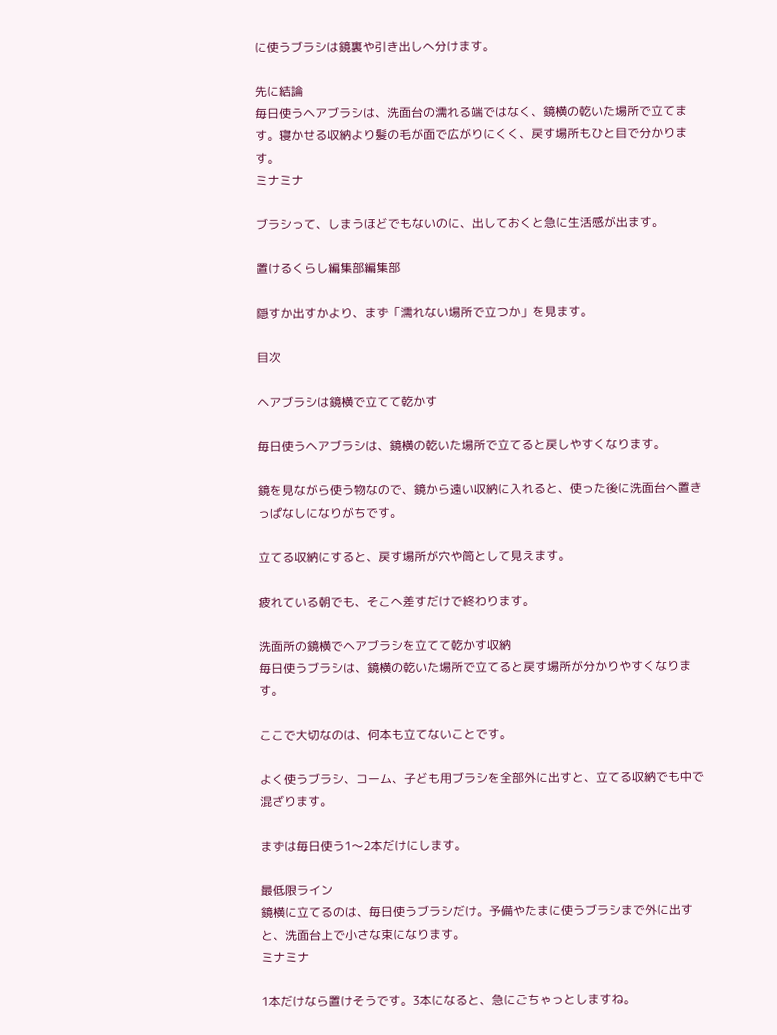に使うブラシは鏡裏や引き出しへ分けます。

先に結論
毎日使うヘアブラシは、洗面台の濡れる端ではなく、鏡横の乾いた場所で立てます。寝かせる収納より髪の毛が面で広がりにくく、戻す場所もひと目で分かります。
ミナミナ

ブラシって、しまうほどでもないのに、出しておくと急に生活感が出ます。

置けるくらし編集部編集部

隠すか出すかより、まず「濡れない場所で立つか」を見ます。

目次

ヘアブラシは鏡横で立てて乾かす

毎日使うヘアブラシは、鏡横の乾いた場所で立てると戻しやすくなります。

鏡を見ながら使う物なので、鏡から遠い収納に入れると、使った後に洗面台へ置きっぱなしになりがちです。

立てる収納にすると、戻す場所が穴や筒として見えます。

疲れている朝でも、そこへ差すだけで終わります。

洗面所の鏡横でヘアブラシを立てて乾かす収納
毎日使うブラシは、鏡横の乾いた場所で立てると戻す場所が分かりやすくなります。

ここで大切なのは、何本も立てないことです。

よく使うブラシ、コーム、子ども用ブラシを全部外に出すと、立てる収納でも中で混ざります。

まずは毎日使う1〜2本だけにします。

最低限ライン
鏡横に立てるのは、毎日使うブラシだけ。予備やたまに使うブラシまで外に出すと、洗面台上で小さな束になります。
ミナミナ

1本だけなら置けそうです。3本になると、急にごちゃっとしますね。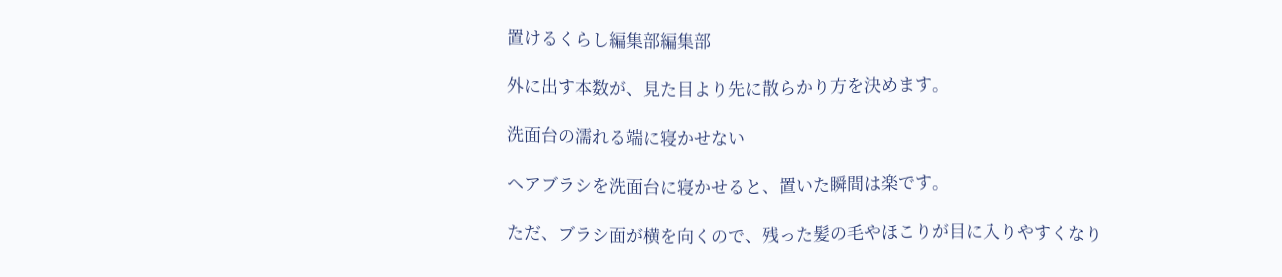置けるくらし編集部編集部

外に出す本数が、見た目より先に散らかり方を決めます。

洗面台の濡れる端に寝かせない

ヘアブラシを洗面台に寝かせると、置いた瞬間は楽です。

ただ、ブラシ面が横を向くので、残った髪の毛やほこりが目に入りやすくなり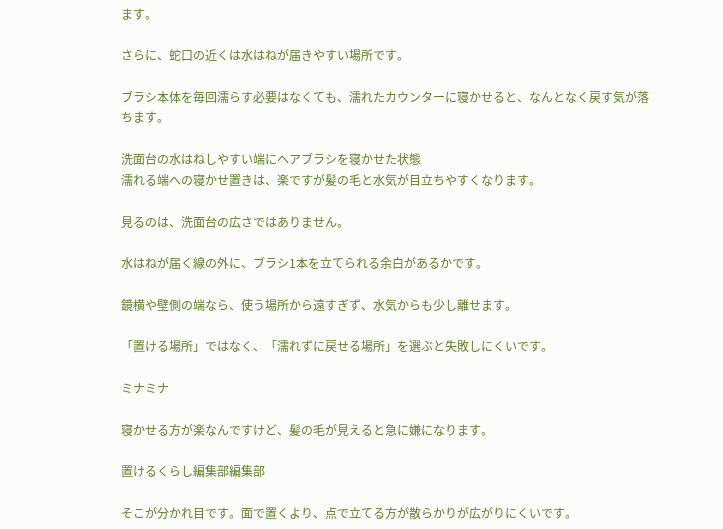ます。

さらに、蛇口の近くは水はねが届きやすい場所です。

ブラシ本体を毎回濡らす必要はなくても、濡れたカウンターに寝かせると、なんとなく戻す気が落ちます。

洗面台の水はねしやすい端にヘアブラシを寝かせた状態
濡れる端への寝かせ置きは、楽ですが髪の毛と水気が目立ちやすくなります。

見るのは、洗面台の広さではありません。

水はねが届く線の外に、ブラシ1本を立てられる余白があるかです。

鏡横や壁側の端なら、使う場所から遠すぎず、水気からも少し離せます。

「置ける場所」ではなく、「濡れずに戻せる場所」を選ぶと失敗しにくいです。

ミナミナ

寝かせる方が楽なんですけど、髪の毛が見えると急に嫌になります。

置けるくらし編集部編集部

そこが分かれ目です。面で置くより、点で立てる方が散らかりが広がりにくいです。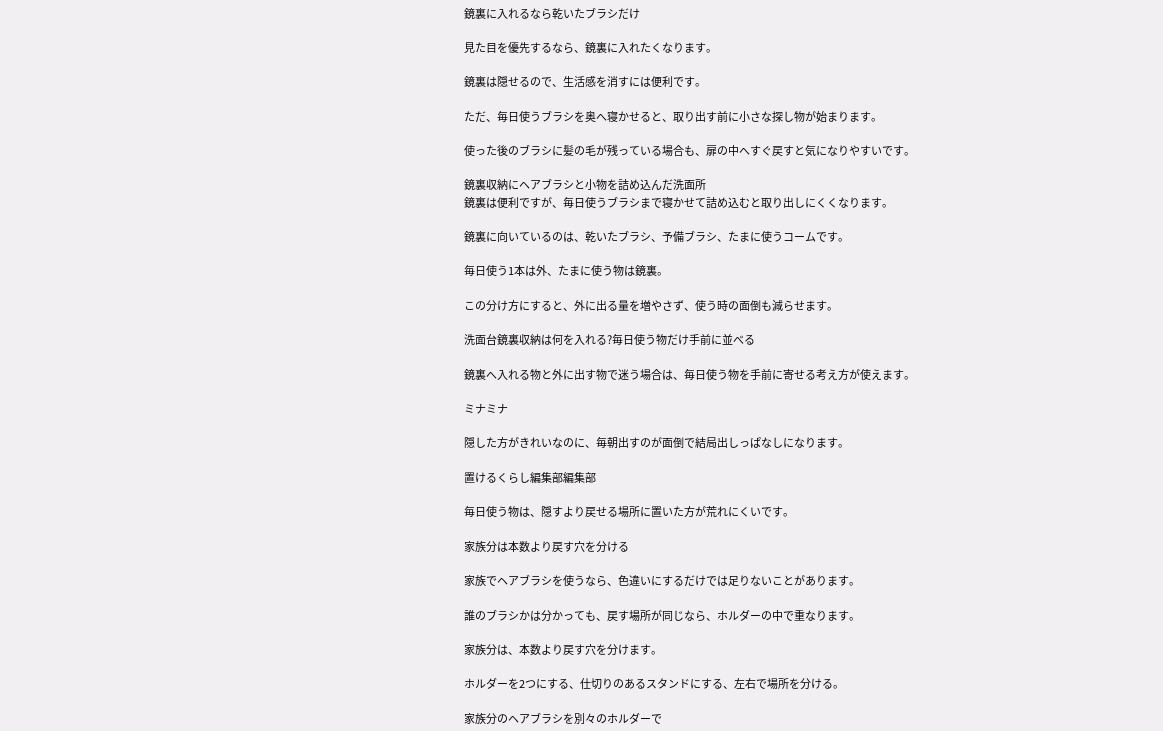鏡裏に入れるなら乾いたブラシだけ

見た目を優先するなら、鏡裏に入れたくなります。

鏡裏は隠せるので、生活感を消すには便利です。

ただ、毎日使うブラシを奥へ寝かせると、取り出す前に小さな探し物が始まります。

使った後のブラシに髪の毛が残っている場合も、扉の中へすぐ戻すと気になりやすいです。

鏡裏収納にヘアブラシと小物を詰め込んだ洗面所
鏡裏は便利ですが、毎日使うブラシまで寝かせて詰め込むと取り出しにくくなります。

鏡裏に向いているのは、乾いたブラシ、予備ブラシ、たまに使うコームです。

毎日使う1本は外、たまに使う物は鏡裏。

この分け方にすると、外に出る量を増やさず、使う時の面倒も減らせます。

洗面台鏡裏収納は何を入れる?毎日使う物だけ手前に並べる

鏡裏へ入れる物と外に出す物で迷う場合は、毎日使う物を手前に寄せる考え方が使えます。

ミナミナ

隠した方がきれいなのに、毎朝出すのが面倒で結局出しっぱなしになります。

置けるくらし編集部編集部

毎日使う物は、隠すより戻せる場所に置いた方が荒れにくいです。

家族分は本数より戻す穴を分ける

家族でヘアブラシを使うなら、色違いにするだけでは足りないことがあります。

誰のブラシかは分かっても、戻す場所が同じなら、ホルダーの中で重なります。

家族分は、本数より戻す穴を分けます。

ホルダーを2つにする、仕切りのあるスタンドにする、左右で場所を分ける。

家族分のヘアブラシを別々のホルダーで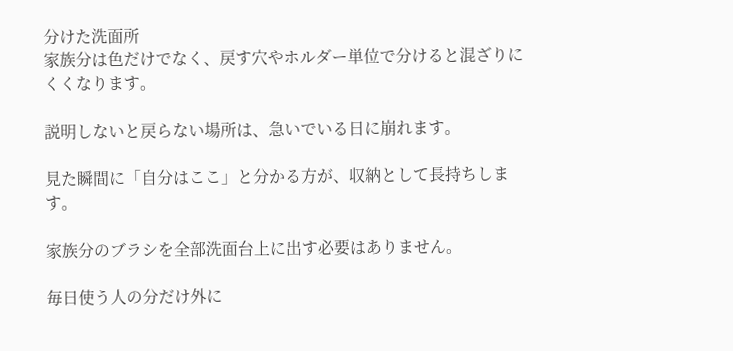分けた洗面所
家族分は色だけでなく、戻す穴やホルダー単位で分けると混ざりにくくなります。

説明しないと戻らない場所は、急いでいる日に崩れます。

見た瞬間に「自分はここ」と分かる方が、収納として長持ちします。

家族分のブラシを全部洗面台上に出す必要はありません。

毎日使う人の分だけ外に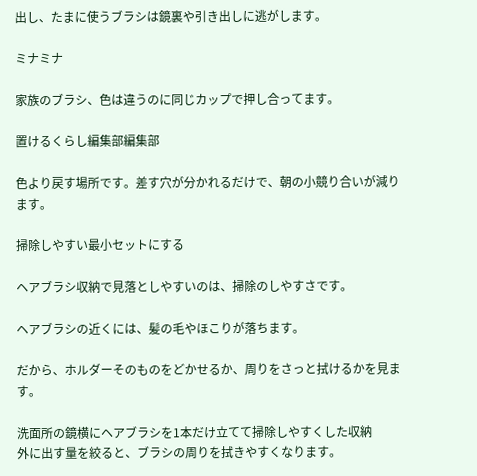出し、たまに使うブラシは鏡裏や引き出しに逃がします。

ミナミナ

家族のブラシ、色は違うのに同じカップで押し合ってます。

置けるくらし編集部編集部

色より戻す場所です。差す穴が分かれるだけで、朝の小競り合いが減ります。

掃除しやすい最小セットにする

ヘアブラシ収納で見落としやすいのは、掃除のしやすさです。

ヘアブラシの近くには、髪の毛やほこりが落ちます。

だから、ホルダーそのものをどかせるか、周りをさっと拭けるかを見ます。

洗面所の鏡横にヘアブラシを1本だけ立てて掃除しやすくした収納
外に出す量を絞ると、ブラシの周りを拭きやすくなります。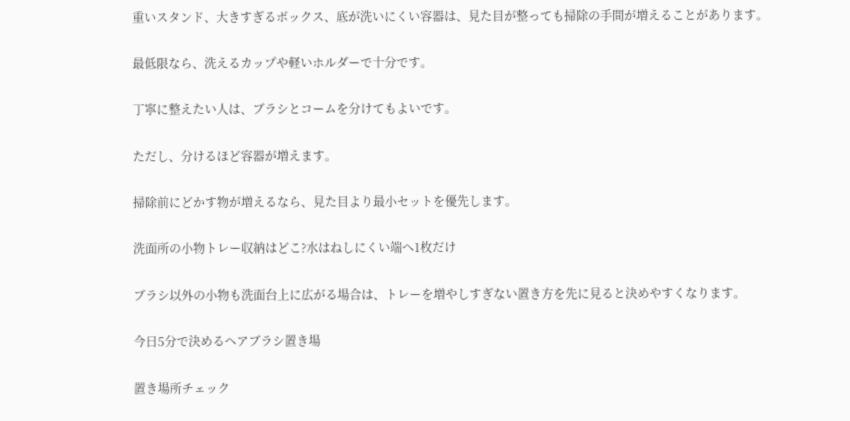重いスタンド、大きすぎるボックス、底が洗いにくい容器は、見た目が整っても掃除の手間が増えることがあります。

最低限なら、洗えるカップや軽いホルダーで十分です。

丁寧に整えたい人は、ブラシとコームを分けてもよいです。

ただし、分けるほど容器が増えます。

掃除前にどかす物が増えるなら、見た目より最小セットを優先します。

洗面所の小物トレー収納はどこ?水はねしにくい端へ1枚だけ

ブラシ以外の小物も洗面台上に広がる場合は、トレーを増やしすぎない置き方を先に見ると決めやすくなります。

今日5分で決めるヘアブラシ置き場

置き場所チェック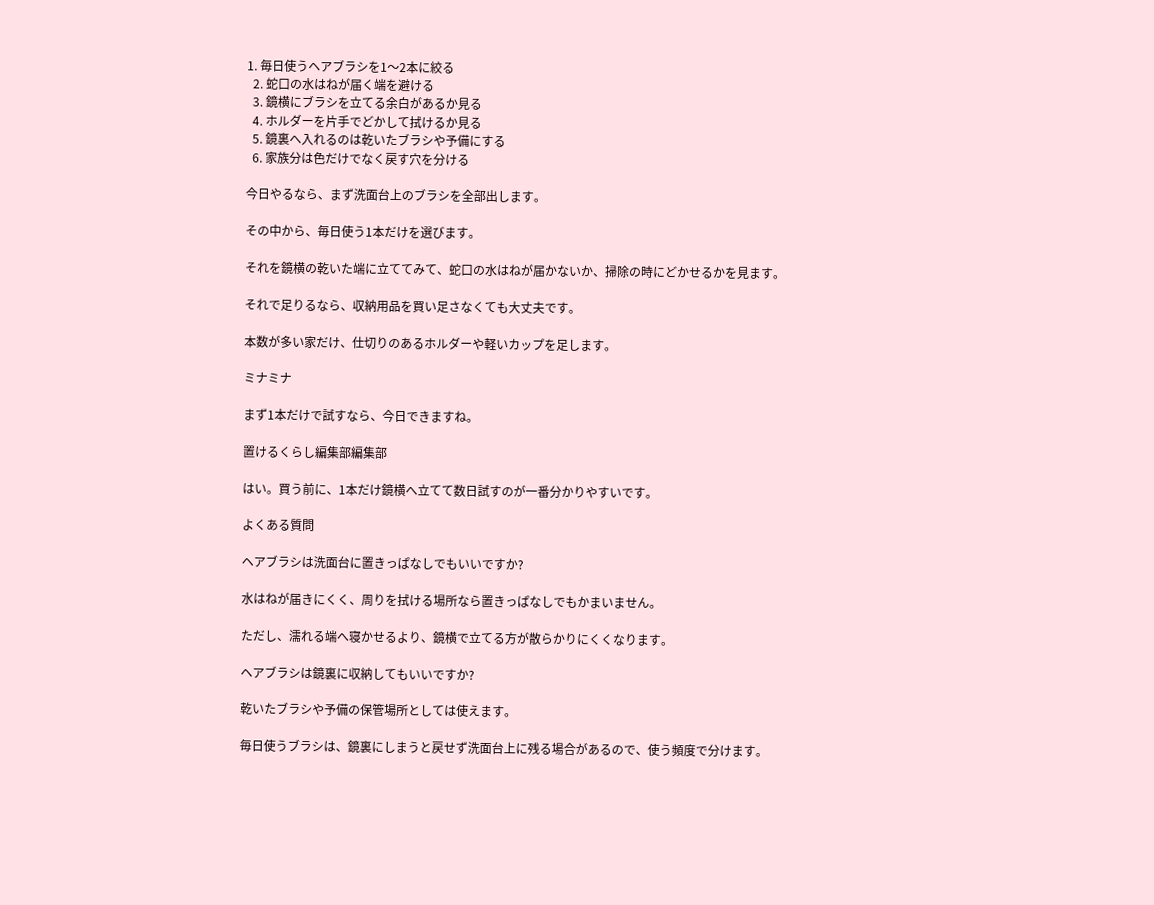1. 毎日使うヘアブラシを1〜2本に絞る
  2. 蛇口の水はねが届く端を避ける
  3. 鏡横にブラシを立てる余白があるか見る
  4. ホルダーを片手でどかして拭けるか見る
  5. 鏡裏へ入れるのは乾いたブラシや予備にする
  6. 家族分は色だけでなく戻す穴を分ける

今日やるなら、まず洗面台上のブラシを全部出します。

その中から、毎日使う1本だけを選びます。

それを鏡横の乾いた端に立ててみて、蛇口の水はねが届かないか、掃除の時にどかせるかを見ます。

それで足りるなら、収納用品を買い足さなくても大丈夫です。

本数が多い家だけ、仕切りのあるホルダーや軽いカップを足します。

ミナミナ

まず1本だけで試すなら、今日できますね。

置けるくらし編集部編集部

はい。買う前に、1本だけ鏡横へ立てて数日試すのが一番分かりやすいです。

よくある質問

ヘアブラシは洗面台に置きっぱなしでもいいですか?

水はねが届きにくく、周りを拭ける場所なら置きっぱなしでもかまいません。

ただし、濡れる端へ寝かせるより、鏡横で立てる方が散らかりにくくなります。

ヘアブラシは鏡裏に収納してもいいですか?

乾いたブラシや予備の保管場所としては使えます。

毎日使うブラシは、鏡裏にしまうと戻せず洗面台上に残る場合があるので、使う頻度で分けます。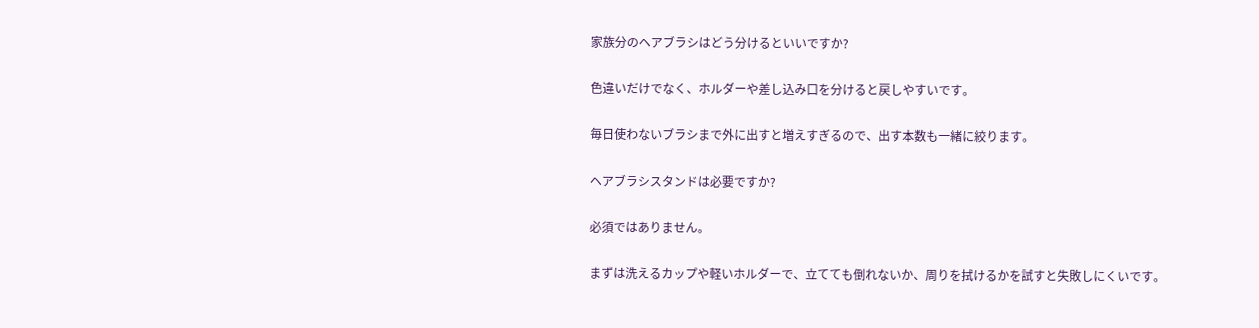家族分のヘアブラシはどう分けるといいですか?

色違いだけでなく、ホルダーや差し込み口を分けると戻しやすいです。

毎日使わないブラシまで外に出すと増えすぎるので、出す本数も一緒に絞ります。

ヘアブラシスタンドは必要ですか?

必須ではありません。

まずは洗えるカップや軽いホルダーで、立てても倒れないか、周りを拭けるかを試すと失敗しにくいです。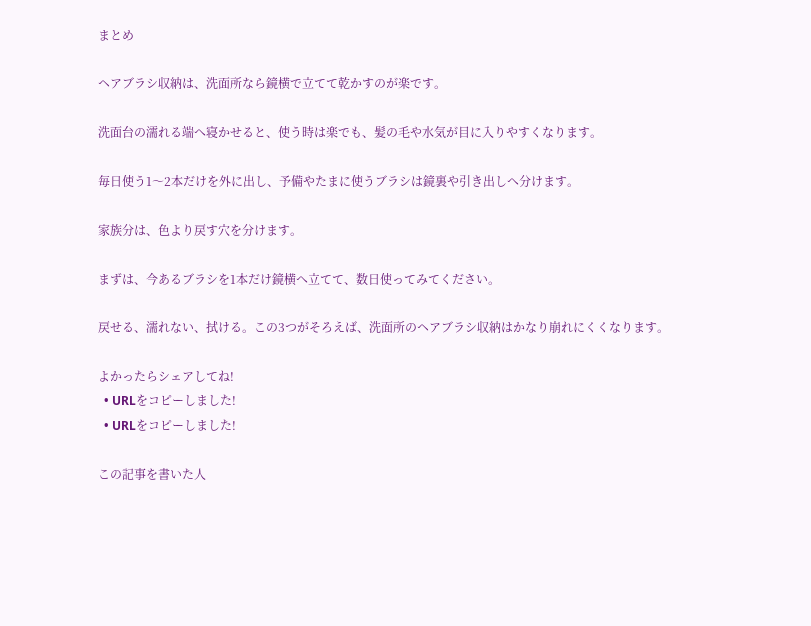まとめ

ヘアブラシ収納は、洗面所なら鏡横で立てて乾かすのが楽です。

洗面台の濡れる端へ寝かせると、使う時は楽でも、髪の毛や水気が目に入りやすくなります。

毎日使う1〜2本だけを外に出し、予備やたまに使うブラシは鏡裏や引き出しへ分けます。

家族分は、色より戻す穴を分けます。

まずは、今あるブラシを1本だけ鏡横へ立てて、数日使ってみてください。

戻せる、濡れない、拭ける。この3つがそろえば、洗面所のヘアブラシ収納はかなり崩れにくくなります。

よかったらシェアしてね!
  • URLをコピーしました!
  • URLをコピーしました!

この記事を書いた人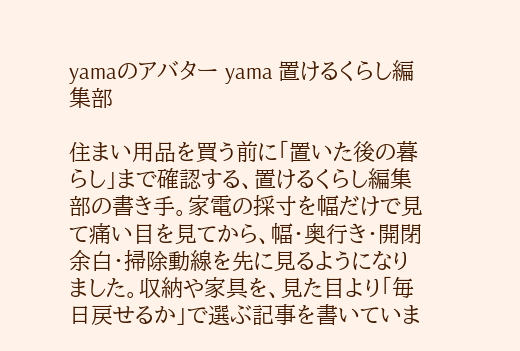yamaのアバター yama 置けるくらし編集部

住まい用品を買う前に「置いた後の暮らし」まで確認する、置けるくらし編集部の書き手。家電の採寸を幅だけで見て痛い目を見てから、幅・奥行き・開閉余白・掃除動線を先に見るようになりました。収納や家具を、見た目より「毎日戻せるか」で選ぶ記事を書いていま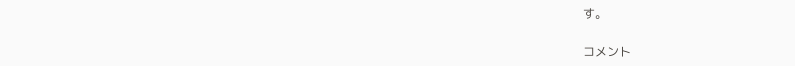す。

コメント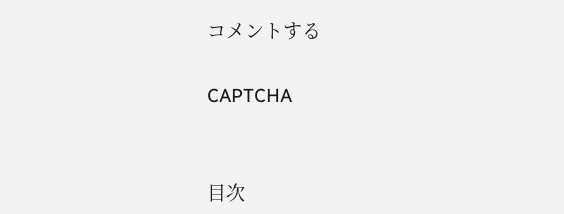コメントする

CAPTCHA


目次